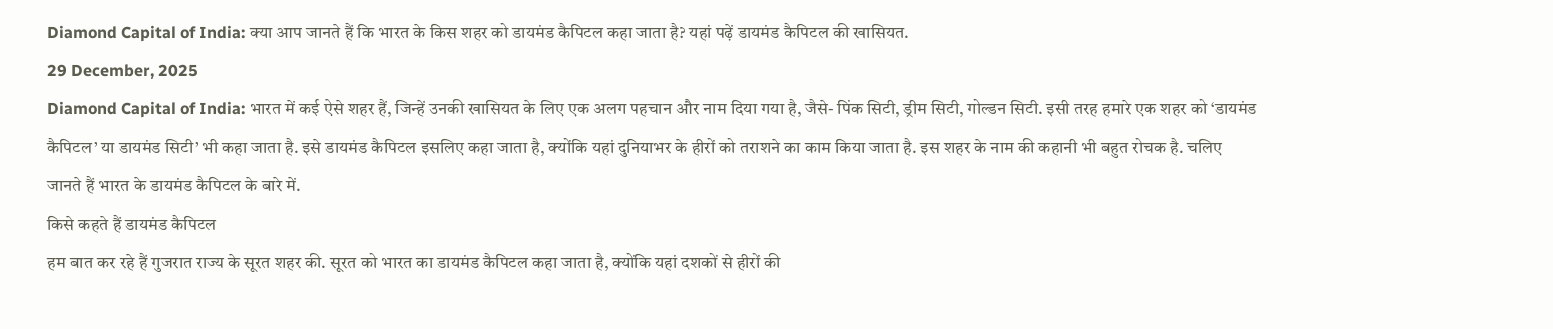Diamond Capital of India: क्या आप जानते हैं कि भारत के किस शहर को डायमंड कैपिटल कहा जाता है? यहां पढ़ें डायमंड कैपिटल की खासियत.
29 December, 2025
Diamond Capital of India: भारत में कई ऐसे शहर हैं, जिन्हें उनकी खासियत के लिए एक अलग पहचान और नाम दिया गया है, जैसे- पिंक सिटी, ड्रीम सिटी, गोल्डन सिटी. इसी तरह हमारे एक शहर को ‘डायमंड कैपिटल’ या डायमंड सिटी’ भी कहा जाता है. इसे डायमंड कैपिटल इसलिए कहा जाता है, क्योंकि यहां दुनियाभर के हीरों को तराशने का काम किया जाता है. इस शहर के नाम की कहानी भी बहुत रोचक है. चलिए जानते हैं भारत के डायमंड कैपिटल के बारे में.
किसे कहते हैं डायमंड कैपिटल
हम बात कर रहे हैं गुजरात राज्य के सूरत शहर की. सूरत को भारत का डायमंड कैपिटल कहा जाता है, क्योंकि यहां दशकों से हीरों की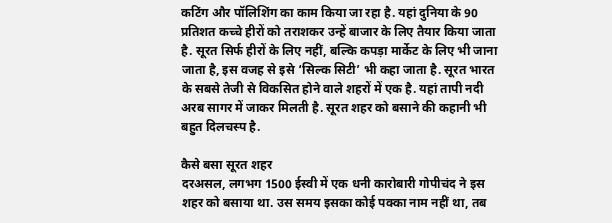कटिंग और पॉलिशिंग का काम किया जा रहा है. यहां दुनिया के 90 प्रतिशत कच्चे हीरों को तराशकर उन्हें बाजार के लिए तैयार किया जाता है. सूरत सिर्फ हीरों के लिए नहीं, बल्कि कपड़ा मार्केट के लिए भी जाना जाता है, इस वजह से इसे ‘सिल्क सिटी’ भी कहा जाता है. सूरत भारत के सबसे तेजी से विकसित होने वाले शहरों में एक है. यहां तापी नदी अरब सागर में जाकर मिलती है. सूरत शहर को बसाने की कहानी भी बहुत दिलचस्प है.

कैसे बसा सूरत शहर
दरअसल, लगभग 1500 ईस्वी में एक धनी कारोबारी गोपीचंद ने इस शहर को बसाया था. उस समय इसका कोई पक्का नाम नहीं था, तब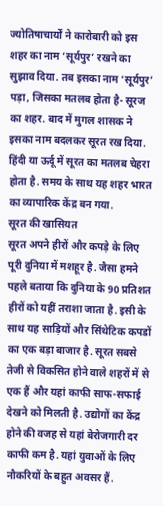ज्योतिषाचार्यों ने कारोबारी को इस शहर का नाम ‘सूर्यपुर’ रखने का सुझाव दिया. तब इसका नाम ‘सूर्यपुर’ पड़ा, जिसका मतलब होता है- सूरज का शहर. बाद में मुगल शासक ने इसका नाम बदलकर सूरत रख दिया. हिंदी या ऊर्दू में सूरत का मतलब चेहरा होता है. समय के साथ यह शहर भारत का व्यापारिक केंद्र बन गया.
सूरत की खासियत
सूरत अपने हीरों और कपड़े के लिए पूरी दुनिया में मशहूर है. जैसा हमने पहले बताया कि दुनिया के 90 प्रतिशत हीरों को यहीं तराशा जाता है. इसी के साथ यह साड़ियों और सिंथेटिक कपडों का एक बड़ा बाजार है. सूरत सबसे तेजी से विकसित होने वाले शहरों में से एक हैं और यहां काफी साफ-सफाई देखने को मिलती है. उद्योगों का केंद्र होने की वजह से यहां बेरोजगारी दर काफी कम है. यहां युवाओं के लिए नौकरियों के बहुत अवसर हैं.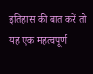इतिहास की बात करें तो यह एक महत्वपूर्ण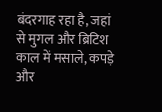बंदरगाह रहा है, जहां से मुगल और ब्रिटिश काल में मसाले, कपड़े और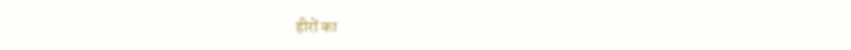हीरों का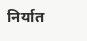निर्यात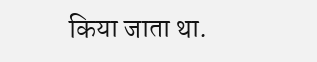किया जाता था.